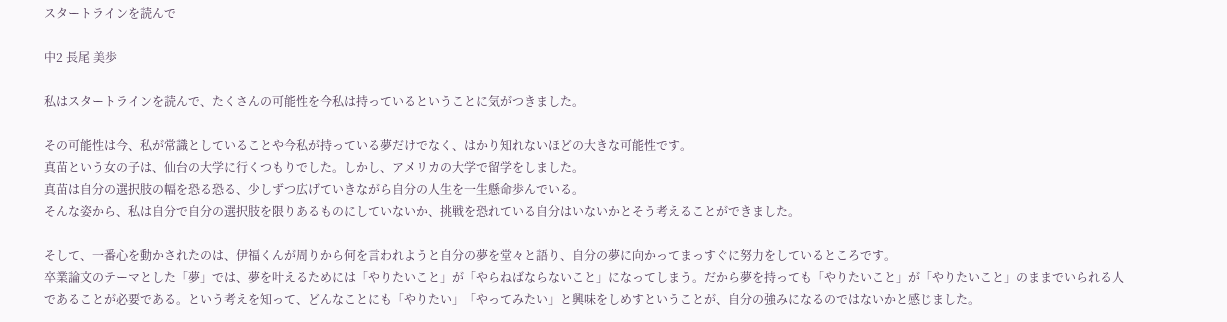スタートラインを読んで

中2 長尾 美歩

私はスタートラインを読んで、たくさんの可能性を今私は持っているということに気がつきました。

その可能性は今、私が常識としていることや今私が持っている夢だけでなく、はかり知れないほどの大きな可能性です。
真苗という女の子は、仙台の大学に行くつもりでした。しかし、アメリカの大学で留学をしました。
真苗は自分の選択肢の幅を恐る恐る、少しずつ広げていきながら自分の人生を一生懸命歩んでいる。
そんな姿から、私は自分で自分の選択肢を限りあるものにしていないか、挑戦を恐れている自分はいないかとそう考えることができました。

そして、一番心を動かされたのは、伊福くんが周りから何を言われようと自分の夢を堂々と語り、自分の夢に向かってまっすぐに努力をしているところです。
卒業論文のテーマとした「夢」では、夢を叶えるためには「やりたいこと」が「やらねばならないこと」になってしまう。だから夢を持っても「やりたいこと」が「やりたいこと」のままでいられる人であることが必要である。という考えを知って、どんなことにも「やりたい」「やってみたい」と興味をしめすということが、自分の強みになるのではないかと感じました。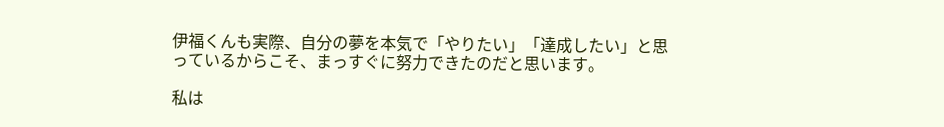伊福くんも実際、自分の夢を本気で「やりたい」「達成したい」と思っているからこそ、まっすぐに努力できたのだと思います。

私は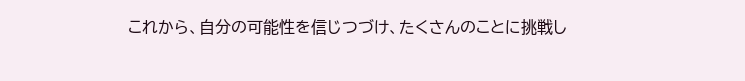これから、自分の可能性を信じつづけ、たくさんのことに挑戦し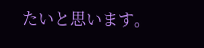たいと思います。